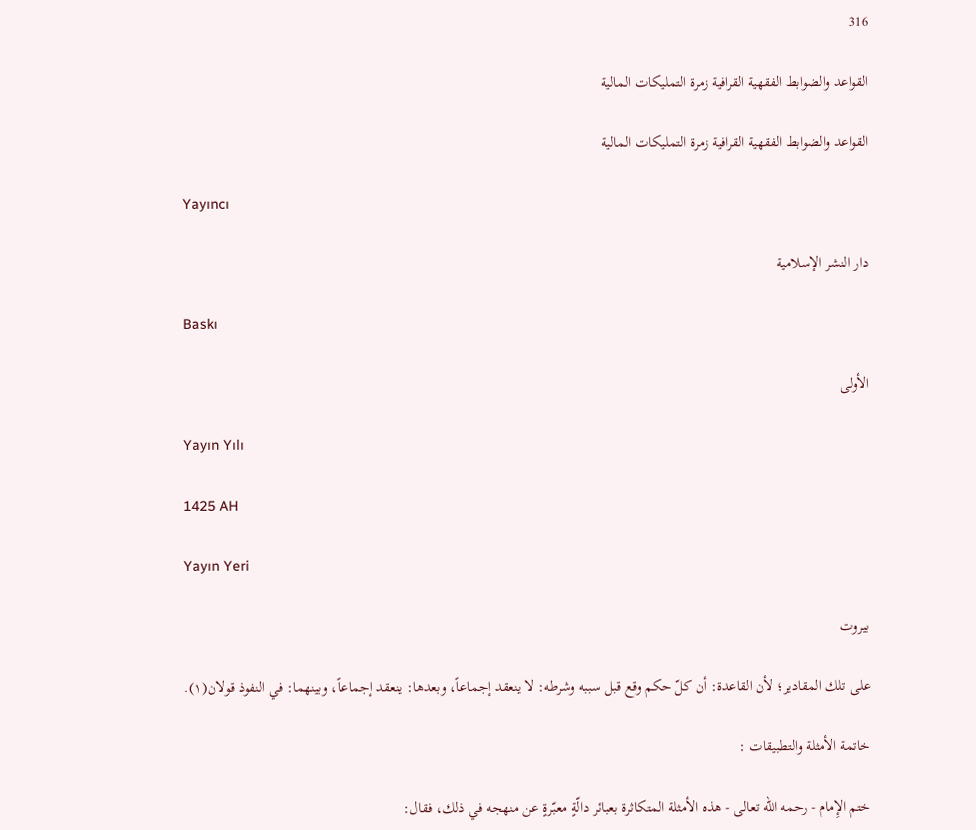316

القواعد والضوابط الفقهية القرافية زمرة التمليكات المالية

القواعد والضوابط الفقهية القرافية زمرة التمليكات المالية

Yayıncı

دار النشر الإسلامية

Baskı

الأولى

Yayın Yılı

1425 AH

Yayın Yeri

بيروت

على تلك المقادير؛ لأن القاعدة: أن كلّ حكم وقع قبل سببه وشرطه: لا ينعقد إجماعاً، وبعدها: ينعقد إجماعاً، وبينهما: في النفوذ قولان(١).

خاتمة الأمثلة والتطبيقات :

ختم الإِمام - رحمه الله تعالى - هذه الأمثلة المتكاثرة بعبائر دالّةٍ معبّرةٍ عن منهجه في ذلك، فقال: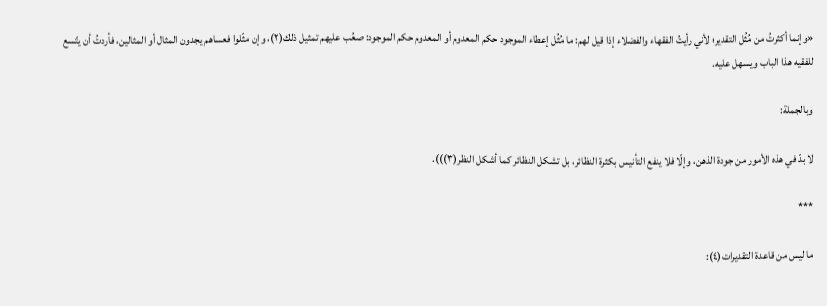«وإنما أكثرتُ من مُثُل التقدير؛ لأني رأيتُ الفقهاء والفضلاء إذا قيل لهم: ما مُثُل إعطاء الموجود حكم المعدوم أو المعدوم حكم الموجود: صعُب عليهم تمثيل ذلك(٢)، وإن مثّلوا فعساهم يجدون المثال أو المثالين، فأردتُ أن يتّسع للفقيه هذا الباب ويسهل عليه.

وبالجملة:

لا بدّ في هذه الأمور من جودة الذهن، وإلّا فلا ينفع التأنيس بكثرة النظائر، بل تشكل النظائر كما أشكل النظر(٣))).

***

ما ليس من قاعدة التقديرات(٤):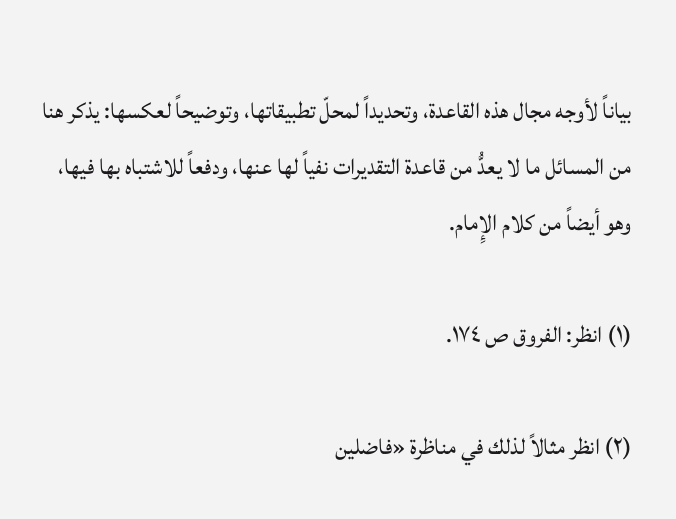بياناً لأوجه مجال هذه القاعدة، وتحديداً لمحلّ تطبيقاتها، وتوضيحاً لعكسها: يذكر هنا من المسائل ما لا يعدُّ من قاعدة التقديرات نفياً لها عنها، ودفعاً للاشتباه بها فيها، وهو أيضاً من كلام الإِمام.

(١) انظر: الفروق ص ١٧٤.

(٢) انظر مثالاً لذلك في مناظرة «فاضلين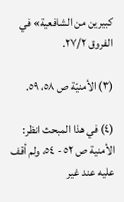كبيرين من الشافعية» في الفروق ٢٧/٢.

(٣) الأمنيّة ص ٥٨، ٥٩.

(٤) في هذا المبحث انظر: الأمنية ص ٥٢ - ٥٤، ولم أقف عليه عند غير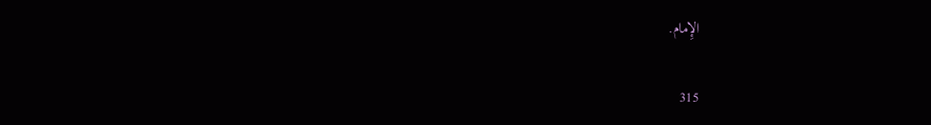الإِمام.

315